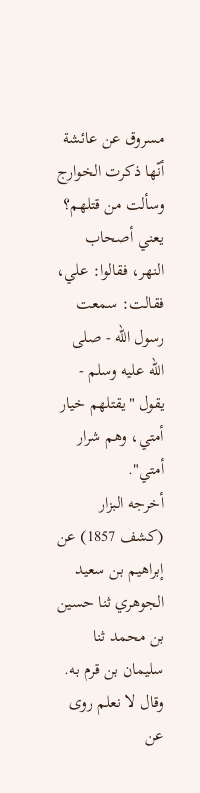مسروق عن عائشة أنّها ذكرت الخوارج وسألت من قتلهم؟ يعني أصحاب النهر، فقالوا: علي، فقالت: سمعت رسول الله - صلى الله عليه وسلم - يقول "يقتلهم خيار أمتي، وهم شرار أمتي".
أخرجه البزار (كشف 1857) عن إبراهيم بن سعيد الجوهري ثنا حسين بن محمد ثنا سليمان بن قرم به.
وقال لا نعلم روى عن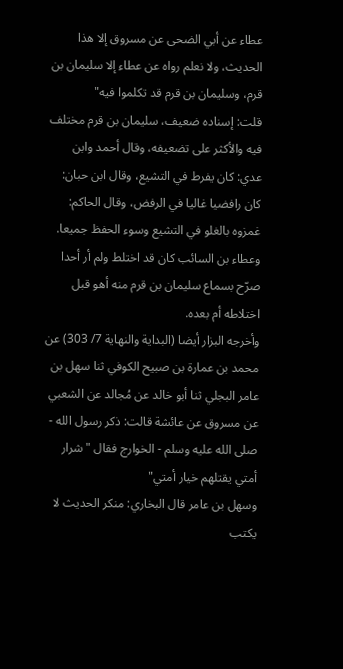عطاء عن أبي الضحى عن مسروق إلا هذا الحديث، ولا نعلم رواه عن عطاء إلا سليمان بن قرم، وسليمان بن قرم قد تكلموا فيه"
قلت: إسناده ضعيف، سليمان بن قرم مختلف فيه والأكثر على تضعيفه، وقال أحمد وابن عدي: كان يفرط في التشيع، وقال ابن حبان: كان رافضيا غاليا في الرفض، وقال الحاكم: غمزوه بالغلو في التشيع وسوء الحفظ جميعا.
وعطاء بن السائب كان قد اختلط ولم أر أحدا صرّح بسماع سليمان بن قرم منه أهو قبل اختلاطه أم بعده.
وأخرجه البزار أيضا (البداية والنهاية 7/ 303) عن محمد بن عمارة بن صبيح الكوفي ثنا سهل بن عامر البجلي ثنا أبو خالد عن مُجالد عن الشعبي عن مسروق عن عائشة قالت: ذكر رسول الله - صلى الله عليه وسلم - الخوارج فقال "شرار أمتي يقتلهم خيار أمتي"
وسهل بن عامر قال البخاري: منكر الحديث لا يكتب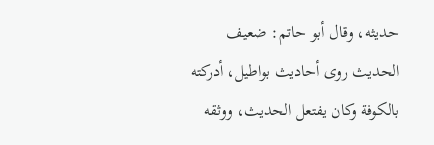حديثه، وقال أبو حاتم: ضعيف الحديث روى أحاديث بواطيل، أدركته بالكوفة وكان يفتعل الحديث، ووثقه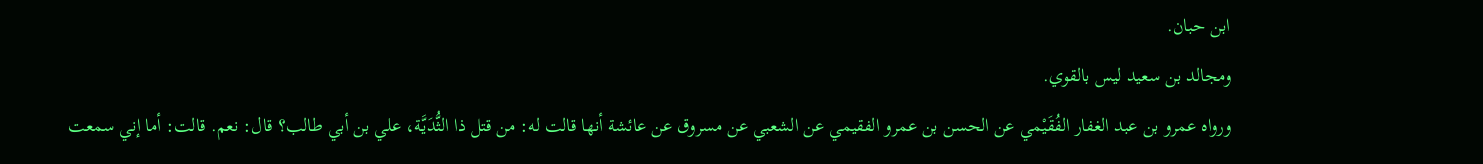ابن حبان.
ومجالد بن سعيد ليس بالقوي.
ورواه عمرو بن عبد الغفار الفُقَيْمي عن الحسن بن عمرو الفقيمي عن الشعبي عن مسروق عن عائشة أنها قالت له: من قتل ذا الثُّدَيَّة، علي بن أبي طالب؟ قال: نعم. قالت: أما إني سمعت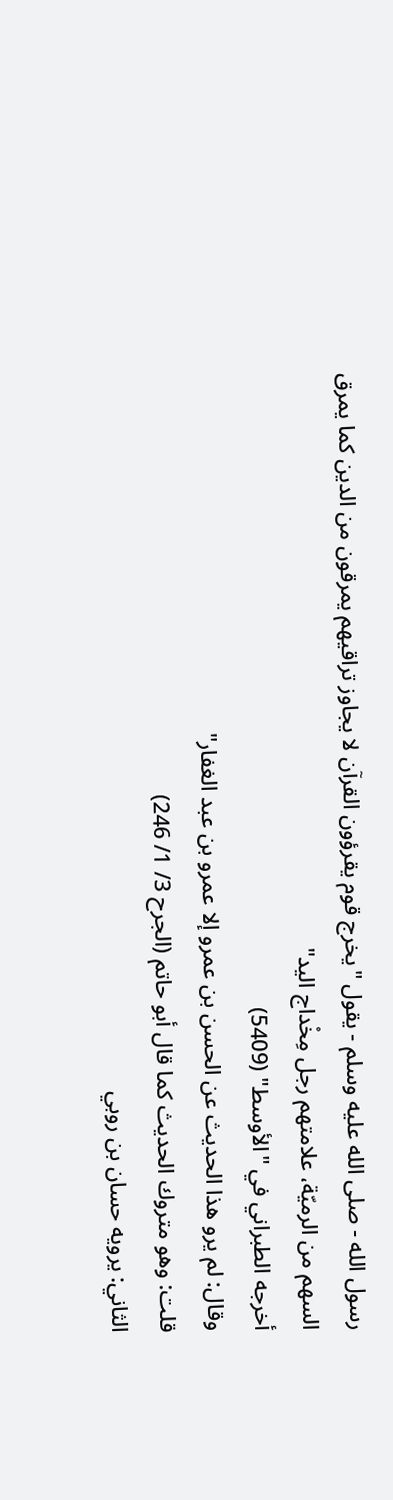رسول الله - صلى الله عليه وسلم - يقول "يخرج قوم يقرؤون القرآن لا يجاوز تراقيهم يمرقون من الدين كما يمرق السهم من الرميّة، علامتهم رجل مِخْداج اليد"
أخرجه الطبراني في "الأوسط" (5409)
وقال: لم يرو هذا الحديث عن الحسن بن عمرو إلا عمرو بن عبد الغفار"
قلت: وهو متروك الحديث كما قال أبو حاتم (الجرح 3/ 1/ 246)
الثاني: يرويه حسان بن روبي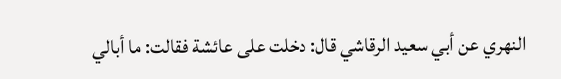النهري عن أبي سعيد الرقاشي قال: دخلت على عائشة فقالت: ما أبالي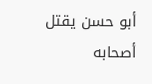أبو حسن يقتل أصحابه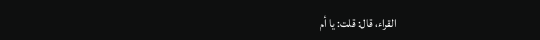القراء، قال: قلت: يا أم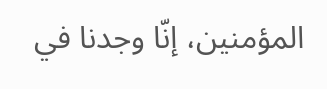المؤمنين، إنّا وجدنا في